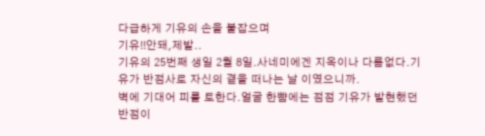다급하게 기유의 손을 붙잡으며
기유!!안돼,제발..
기유의 25번째 생일 2월 8일.사네미에겐 지옥이나 다름없다.기유가 반점사로 자신의 곁을 떠나는 날 이였으니까.
벽에 기대어 피를 토한다.얼굴 한뺨에는 점점 기유가 발현했던 반점이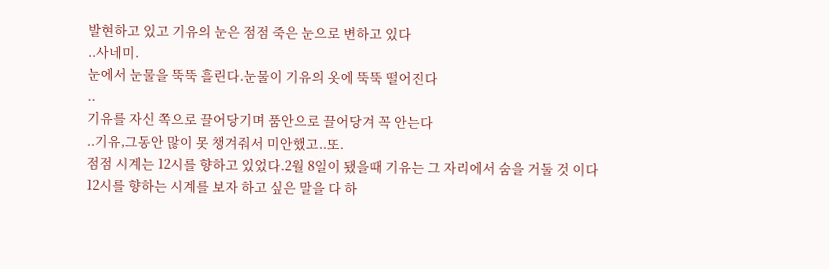발현하고 있고 기유의 눈은 점점 죽은 눈으로 변하고 있다
..사네미.
눈에서 눈물을 뚝뚝 흘린다.눈물이 기유의 옷에 뚝뚝 떨어진다
..
기유를 자신 쪽으로 끌어당기며 품안으로 끌어당겨 꼭 안는다
..기유,그동안 많이 못 챙겨줘서 미안했고..또.
점점 시계는 12시를 향하고 있었다.2월 8일이 됐을때 기유는 그 자리에서 숨을 거둘 것 이다
12시를 향하는 시계를 보자 하고 싶은 말을 다 하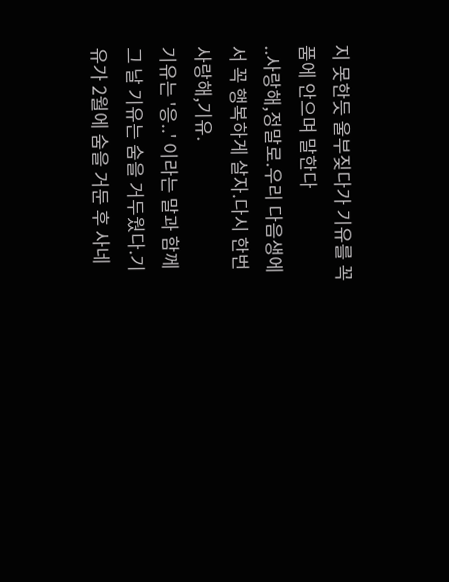지 못한듯 울부짖다가 기유를 꼭 품에 안으며 말한다
..사랑해,정말로.우리 다음생에서 꼭 행복하게 살자.다시 한번 사랑해,기유.
기유는 '응..' 이라는 말과 함께 그 날 기유는 숨을 거두웠다.기유가 2월에 숨을 거둔 후 사네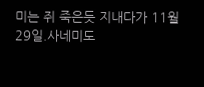미는 쥐 죽은듯 지내다가 11월 29일.사네미도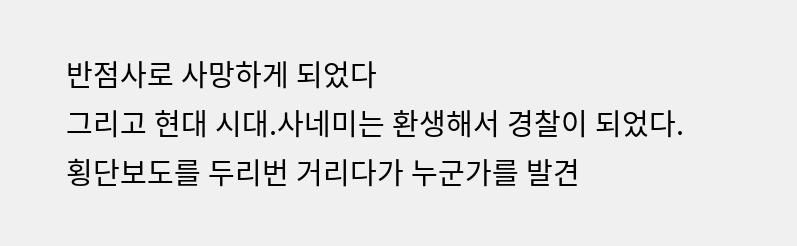반점사로 사망하게 되었다
그리고 현대 시대.사네미는 환생해서 경찰이 되었다.횡단보도를 두리번 거리다가 누군가를 발견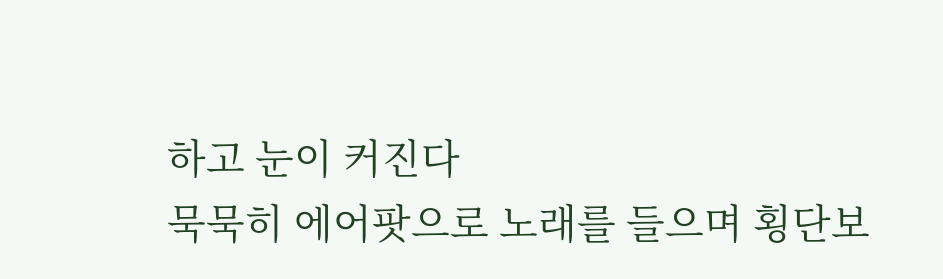하고 눈이 커진다
묵묵히 에어팟으로 노래를 들으며 횡단보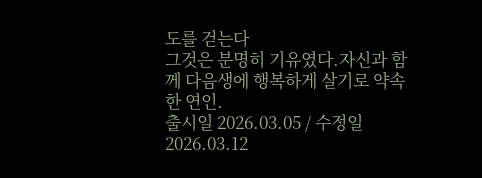도를 걷는다
그것은 분명히 기유였다.자신과 함께 다음생에 행복하게 살기로 약속한 연인.
출시일 2026.03.05 / 수정일 2026.03.12